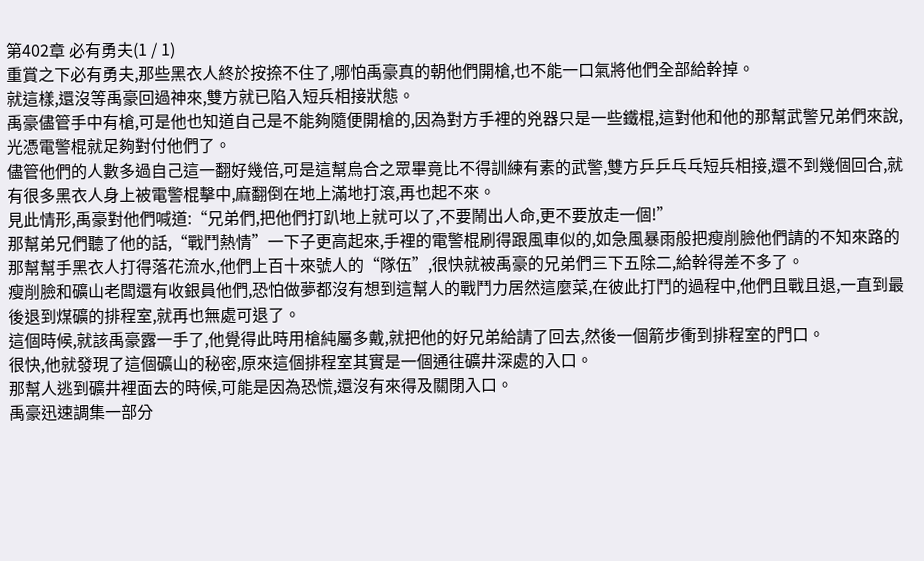第402章 必有勇夫(1 / 1)
重賞之下必有勇夫,那些黑衣人終於按捺不住了,哪怕禹豪真的朝他們開槍,也不能一口氣將他們全部給幹掉。
就這樣,還沒等禹豪回過神來,雙方就已陷入短兵相接狀態。
禹豪儘管手中有槍,可是他也知道自己是不能夠隨便開槍的,因為對方手裡的兇器只是一些鐵棍,這對他和他的那幫武警兄弟們來說,光憑電警棍就足夠對付他們了。
儘管他們的人數多過自己這一翻好幾倍,可是這幫烏合之眾畢竟比不得訓練有素的武警,雙方乒乒乓乓短兵相接,還不到幾個回合,就有很多黑衣人身上被電警棍擊中,麻翻倒在地上滿地打滾,再也起不來。
見此情形,禹豪對他們喊道:“兄弟們,把他們打趴地上就可以了,不要鬧出人命,更不要放走一個!”
那幫弟兄們聽了他的話,“戰鬥熱情”一下子更高起來,手裡的電警棍刷得跟風車似的,如急風暴雨般把瘦削臉他們請的不知來路的那幫幫手黑衣人打得落花流水,他們上百十來號人的“隊伍”,很快就被禹豪的兄弟們三下五除二,給幹得差不多了。
瘦削臉和礦山老闆還有收銀員他們,恐怕做夢都沒有想到這幫人的戰鬥力居然這麼菜,在彼此打鬥的過程中,他們且戰且退,一直到最後退到煤礦的排程室,就再也無處可退了。
這個時候,就該禹豪露一手了,他覺得此時用槍純屬多戴,就把他的好兄弟給請了回去,然後一個箭步衝到排程室的門口。
很快,他就發現了這個礦山的秘密,原來這個排程室其實是一個通往礦井深處的入口。
那幫人逃到礦井裡面去的時候,可能是因為恐慌,還沒有來得及關閉入口。
禹豪迅速調集一部分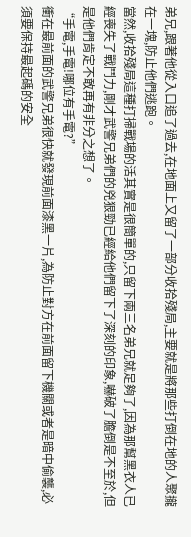弟兄,跟著他從入口追了過去,在地面上又留了一部分收拾殘局,主要就是將那些打倒在地的人聚攏在一塊,防止他們逃跑。
當然,收拾殘局這種打掃戰場的活其實是很簡單的,只留下兩三名弟兄就足夠了,因為那幫黑衣人已經喪失了戰鬥力,剛才武警兄弟們的兇狠勁已經給他們留下了深刻的印象,嚇破了膽倒是不至於,但是他們肯定不敢再有非分之想了。
“手電,手電!哪位有手電?”
衝在最前面的武警兄弟很快就發現前面漆黑一片,為防止對方在前面留下機關或者是暗中偷襲,必須要保持最起碼的安全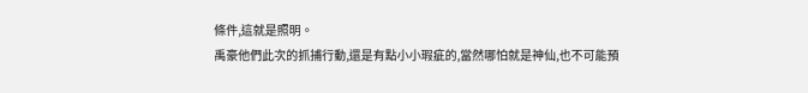條件,這就是照明。
禹豪他們此次的抓捕行動,還是有點小小瑕疵的,當然哪怕就是神仙,也不可能預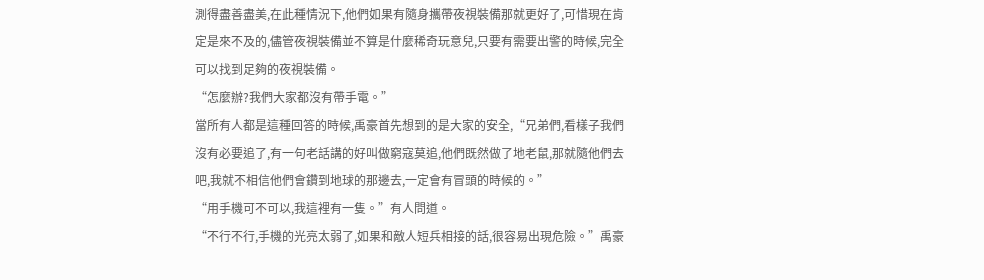測得盡善盡美,在此種情況下,他們如果有隨身攜帶夜視裝備那就更好了,可惜現在肯定是來不及的,儘管夜視裝備並不算是什麼稀奇玩意兒,只要有需要出警的時候,完全可以找到足夠的夜視裝備。
“怎麼辦?我們大家都沒有帶手電。”
當所有人都是這種回答的時候,禹豪首先想到的是大家的安全,“兄弟們,看樣子我們沒有必要追了,有一句老話講的好叫做窮寇莫追,他們既然做了地老鼠,那就隨他們去吧,我就不相信他們會鑽到地球的那邊去,一定會有冒頭的時候的。”
“用手機可不可以,我這裡有一隻。”有人問道。
“不行不行,手機的光亮太弱了,如果和敵人短兵相接的話,很容易出現危險。”禹豪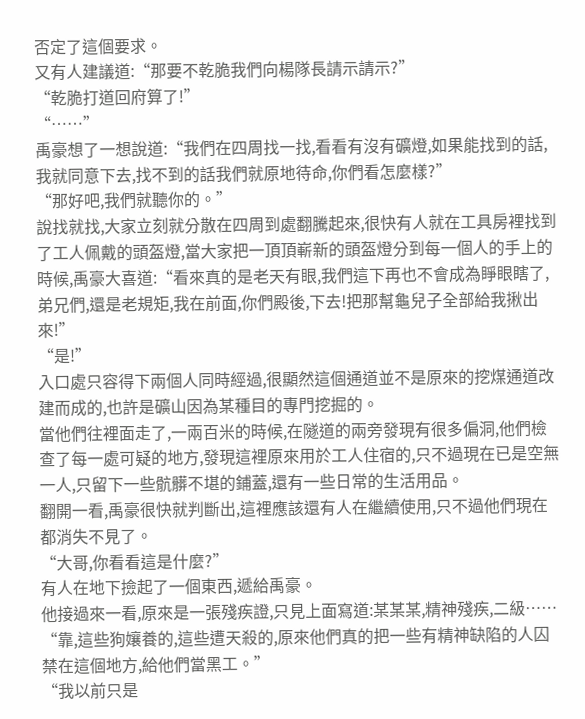否定了這個要求。
又有人建議道:“那要不乾脆我們向楊隊長請示請示?”
“乾脆打道回府算了!”
“……”
禹豪想了一想說道:“我們在四周找一找,看看有沒有礦燈,如果能找到的話,我就同意下去,找不到的話我們就原地待命,你們看怎麼樣?”
“那好吧,我們就聽你的。”
說找就找,大家立刻就分散在四周到處翻騰起來,很快有人就在工具房裡找到了工人佩戴的頭盔燈,當大家把一頂頂嶄新的頭盔燈分到每一個人的手上的時候,禹豪大喜道:“看來真的是老天有眼,我們這下再也不會成為睜眼瞎了,弟兄們,還是老規矩,我在前面,你們殿後,下去!把那幫龜兒子全部給我揪出來!”
“是!”
入口處只容得下兩個人同時經過,很顯然這個通道並不是原來的挖煤通道改建而成的,也許是礦山因為某種目的專門挖掘的。
當他們往裡面走了,一兩百米的時候,在隧道的兩旁發現有很多偏洞,他們檢查了每一處可疑的地方,發現這裡原來用於工人住宿的,只不過現在已是空無一人,只留下一些骯髒不堪的鋪蓋,還有一些日常的生活用品。
翻開一看,禹豪很快就判斷出,這裡應該還有人在繼續使用,只不過他們現在都消失不見了。
“大哥,你看看這是什麼?”
有人在地下撿起了一個東西,遞給禹豪。
他接過來一看,原來是一張殘疾證,只見上面寫道:某某某,精神殘疾,二級……
“靠,這些狗孃養的,這些遭天殺的,原來他們真的把一些有精神缺陷的人囚禁在這個地方,給他們當黑工。”
“我以前只是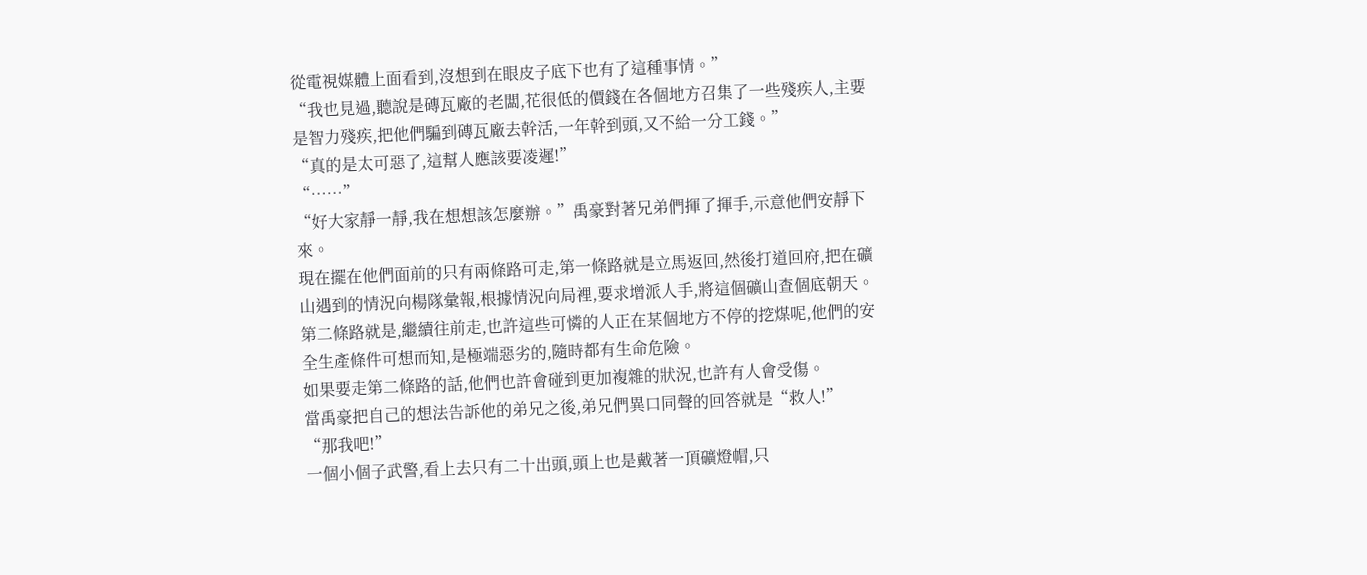從電視媒體上面看到,沒想到在眼皮子底下也有了這種事情。”
“我也見過,聽說是磚瓦廠的老闆,花很低的價錢在各個地方召集了一些殘疾人,主要是智力殘疾,把他們騙到磚瓦廠去幹活,一年幹到頭,又不給一分工錢。”
“真的是太可惡了,這幫人應該要凌遲!”
“……”
“好大家靜一靜,我在想想該怎麼辦。”禹豪對著兄弟們揮了揮手,示意他們安靜下來。
現在擺在他們面前的只有兩條路可走,第一條路就是立馬返回,然後打道回府,把在礦山遇到的情況向楊隊彙報,根據情況向局裡,要求增派人手,將這個礦山查個底朝天。
第二條路就是,繼續往前走,也許這些可憐的人正在某個地方不停的挖煤呢,他們的安全生產條件可想而知,是極端惡劣的,隨時都有生命危險。
如果要走第二條路的話,他們也許會碰到更加複雜的狀況,也許有人會受傷。
當禹豪把自己的想法告訴他的弟兄之後,弟兄們異口同聲的回答就是“救人!”
“那我吧!”
一個小個子武警,看上去只有二十出頭,頭上也是戴著一頂礦燈帽,只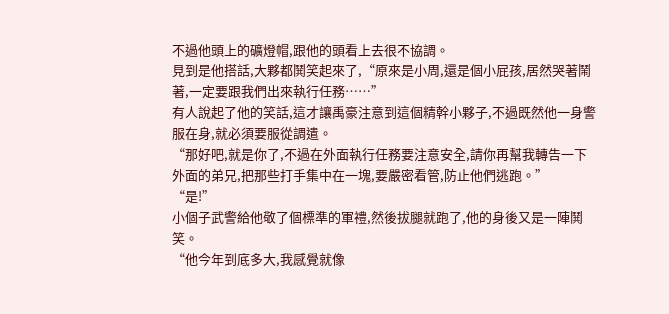不過他頭上的礦燈帽,跟他的頭看上去很不協調。
見到是他搭話,大夥都鬨笑起來了,“原來是小周,還是個小屁孩,居然哭著鬧著,一定要跟我們出來執行任務……”
有人說起了他的笑話,這才讓禹豪注意到這個精幹小夥子,不過既然他一身警服在身,就必須要服從調遣。
“那好吧,就是你了,不過在外面執行任務要注意安全,請你再幫我轉告一下外面的弟兄,把那些打手集中在一塊,要嚴密看管,防止他們逃跑。”
“是!”
小個子武警給他敬了個標準的軍禮,然後拔腿就跑了,他的身後又是一陣鬨笑。
“他今年到底多大,我感覺就像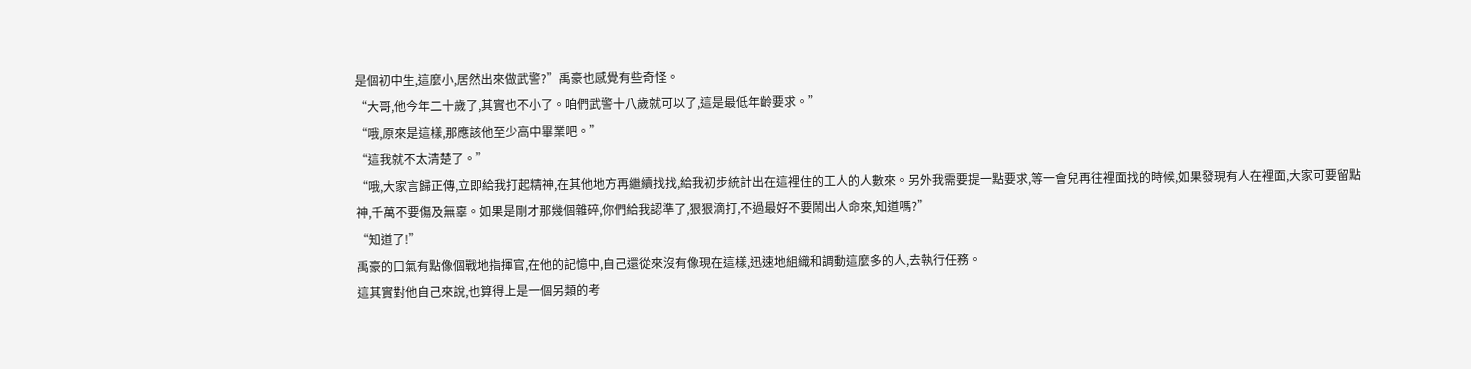是個初中生,這麼小,居然出來做武警?”禹豪也感覺有些奇怪。
“大哥,他今年二十歲了,其實也不小了。咱們武警十八歲就可以了,這是最低年齡要求。”
“哦,原來是這樣,那應該他至少高中畢業吧。”
“這我就不太清楚了。”
“哦,大家言歸正傳,立即給我打起精神,在其他地方再繼續找找,給我初步統計出在這裡住的工人的人數來。另外我需要提一點要求,等一會兒再往裡面找的時候,如果發現有人在裡面,大家可要留點神,千萬不要傷及無辜。如果是剛才那幾個雜碎,你們給我認準了,狠狠滴打,不過最好不要鬧出人命來,知道嗎?”
“知道了!”
禹豪的口氣有點像個戰地指揮官,在他的記憶中,自己還從來沒有像現在這樣,迅速地組織和調動這麼多的人,去執行任務。
這其實對他自己來說,也算得上是一個另類的考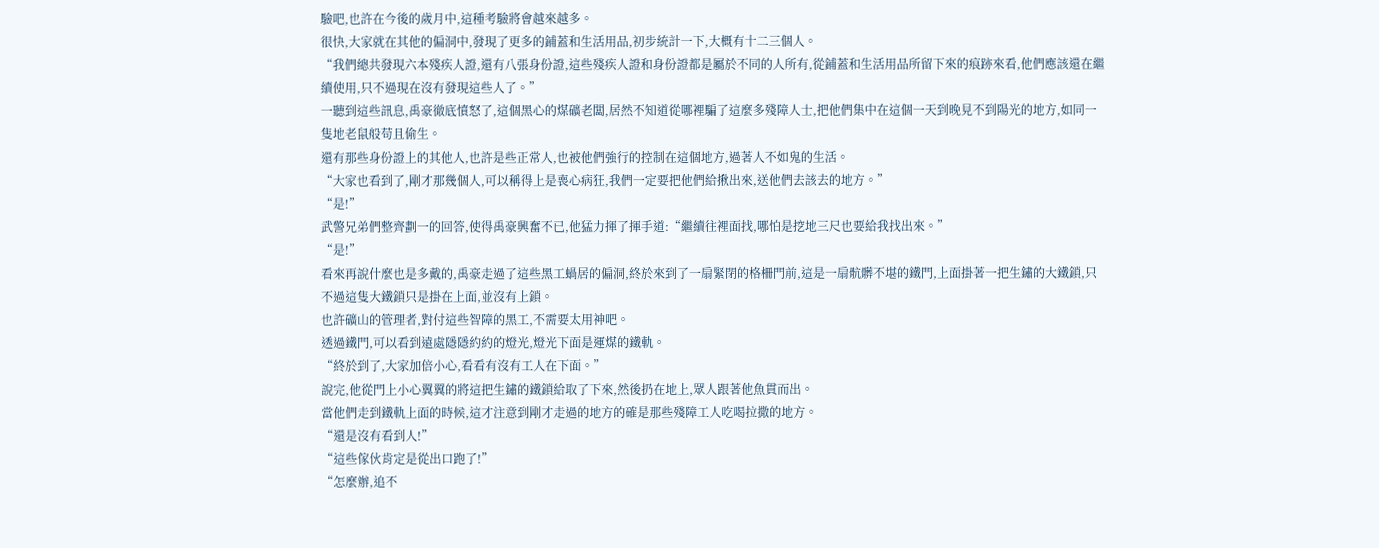驗吧,也許在今後的歲月中,這種考驗將會越來越多。
很快,大家就在其他的偏洞中,發現了更多的鋪蓋和生活用品,初步統計一下,大概有十二三個人。
“我們總共發現六本殘疾人證,還有八張身份證,這些殘疾人證和身份證都是屬於不同的人所有,從鋪蓋和生活用品所留下來的痕跡來看,他們應該還在繼續使用,只不過現在沒有發現這些人了。”
一聽到這些訊息,禹豪徹底憤怒了,這個黑心的煤礦老闆,居然不知道從哪裡騙了這麼多殘障人士,把他們集中在這個一天到晚見不到陽光的地方,如同一隻地老鼠般苟且偷生。
還有那些身份證上的其他人,也許是些正常人,也被他們強行的控制在這個地方,過著人不如鬼的生活。
“大家也看到了,剛才那幾個人,可以稱得上是喪心病狂,我們一定要把他們給揪出來,送他們去該去的地方。”
“是!”
武警兄弟們整齊劃一的回答,使得禹豪興奮不已,他猛力揮了揮手道:“繼續往裡面找,哪怕是挖地三尺也要給我找出來。”
“是!”
看來再說什麼也是多戴的,禹豪走過了這些黑工蝸居的偏洞,終於來到了一扇緊閉的格柵門前,這是一扇骯髒不堪的鐵門,上面掛著一把生鏽的大鐵鎖,只不過這隻大鐵鎖只是掛在上面,並沒有上鎖。
也許礦山的管理者,對付這些智障的黑工,不需要太用神吧。
透過鐵門,可以看到遠處隱隱約約的燈光,燈光下面是運煤的鐵軌。
“終於到了,大家加倍小心,看看有沒有工人在下面。”
說完,他從門上小心翼翼的將這把生鏽的鐵鎖給取了下來,然後扔在地上,眾人跟著他魚貫而出。
當他們走到鐵軌上面的時候,這才注意到剛才走過的地方的確是那些殘障工人吃喝拉撒的地方。
“還是沒有看到人!”
“這些傢伙肯定是從出口跑了!”
“怎麼辦,追不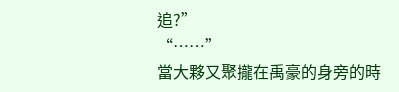追?”
“……”
當大夥又聚攏在禹豪的身旁的時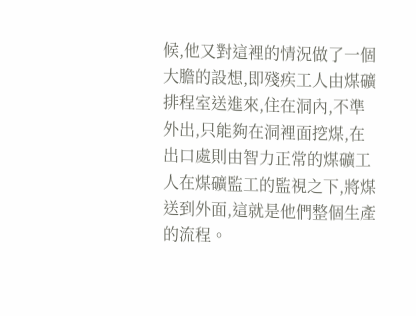候,他又對這裡的情況做了一個大膽的設想,即殘疾工人由煤礦排程室送進來,住在洞內,不準外出,只能夠在洞裡面挖煤,在出口處則由智力正常的煤礦工人在煤礦監工的監視之下,將煤送到外面,這就是他們整個生產的流程。